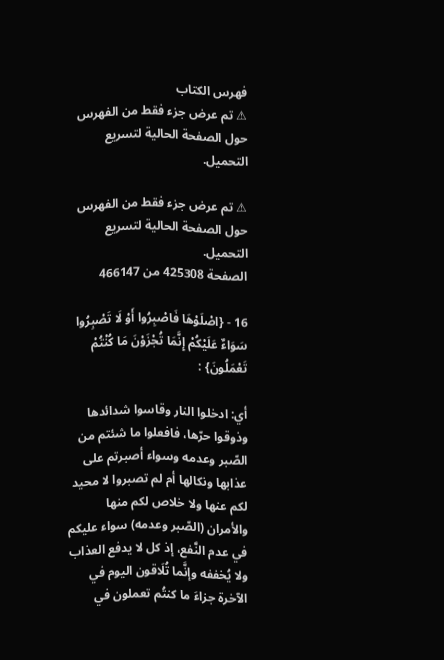فهرس الكتاب
⚠ تم عرض جزء فقط من الفهرس حول الصفحة الحالية لتسريع التحميل.

⚠ تم عرض جزء فقط من الفهرس حول الصفحة الحالية لتسريع التحميل.
الصفحة 425308 من 466147

16 - {اصْلَوْهَا فَاصْبِرُوا أَوْ لَا تَصْبِرُوا سَوَاءٌ عَلَيْكُمْ إِنَّمَا تُجْزَوْنَ مَا كُنْتُمْ تَعْمَلُونَ} :

أي: ادخلوا النار وقاسوا شدائدها وذوقوا حرّها، فافعلوا ما شئتم من الصّبر وعدمه وسواء أصبرتم على عذابها ونكالها أم لم تصبروا لا محيد لكم عنها ولا خلاص لكم منها والأمران (الصّبر وعدمه) سواء عليكم في عدم النَّفع، إذ كل لا يدفع العذاب ولا يُخففه وإنَّما تُلَاقون اليوم في الآخرة جزاءَ ما كنتُم تعملون في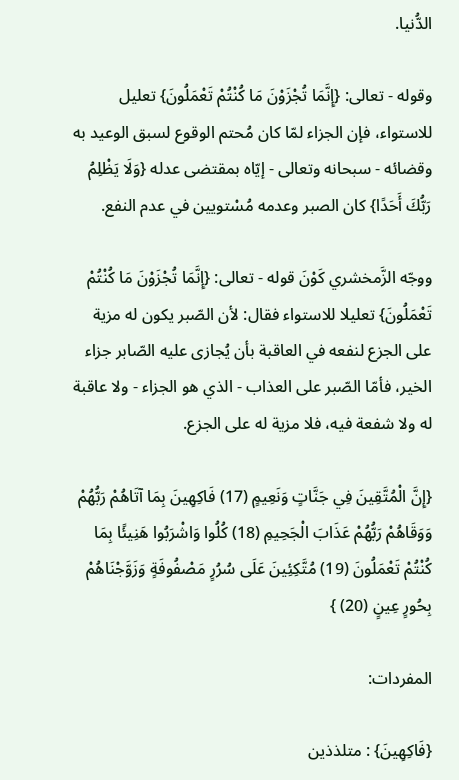الدُّنيا.

وقوله - تعالى: {إِنَّمَا تُجْزَوْنَ مَا كُنْتُمْ تَعْمَلُونَ} تعليل للاستواء، فإن الجزاء لمّا كان مُحتم الوقوع لسبق الوعيد به وقضائه - سبحانه وتعالى - إيّاه بمقتضى عدله {وَلَا يَظْلِمُ رَبُّكَ أَحَدًا} كان الصبر وعدمه مُسْتويين في عدم النفع.

ووجّه الزَّمخشري كَوْنَ قوله - تعالى: {إِنَّمَا تُجْزَوْنَ مَا كُنْتُمْ تَعْمَلُونَ} تعليلا للاستواء فقال: لأن الصّبر يكون له مزية على الجزع لنفعه في العاقبة بأن يُجازى عليه الصّابر جزاء الخير، فأمّا الصّبر على العذاب - الذي هو الجزاء - ولا عاقبة له ولا شفعة فيه، فلا مزية له على الجزع.

{إِنَّ الْمُتَّقِينَ فِي جَنَّاتٍ وَنَعِيمٍ (17) فَاكِهِينَ بِمَا آتَاهُمْ رَبُّهُمْ وَوَقَاهُمْ رَبُّهُمْ عَذَابَ الْجَحِيمِ (18) كُلُوا وَاشْرَبُوا هَنِيئًا بِمَا كُنْتُمْ تَعْمَلُونَ (19) مُتَّكِئِينَ عَلَى سُرُرٍ مَصْفُوفَةٍ وَزَوَّجْنَاهُمْ بِحُورٍ عِينٍ (20) }

المفردات:

{فَاكِهِينَ} : متلذذين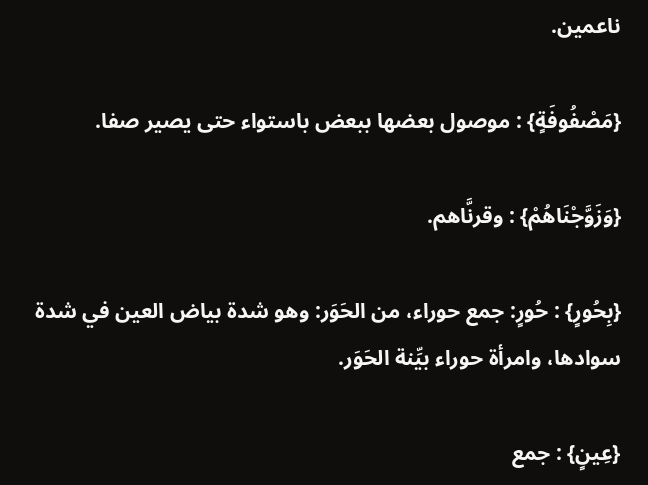ناعمين.

{مَصْفُوفَةٍ} : موصول بعضها ببعض باستواء حتى يصير صفا.

{وَزَوَّجْنَاهُمْ} : وقرنَّاهم.

{بِحُورٍ} : حُورٍ: جمع حوراء، من الحَوَر: وهو شدة بياض العين في شدة سوادها، وامرأة حوراء بيِّنة الحَوَر.

{عِينٍ} : جمع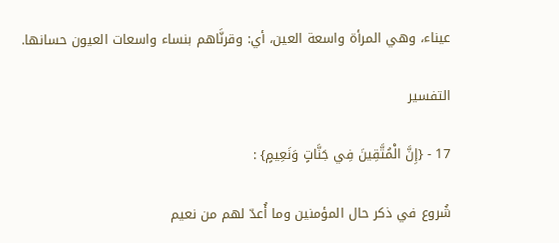عيناء، وهي المرأة واسعة العين، أي: وقرنَّاهم بنساء واسعات العيون حسانها.

التفسير

17 - {إِنَّ الْمُتَّقِينَ فِي جَنَّاتٍ وَنَعِيمٍ} :

شُروع في ذكر حال المؤمنين وما أُعدّ لهم من نعيم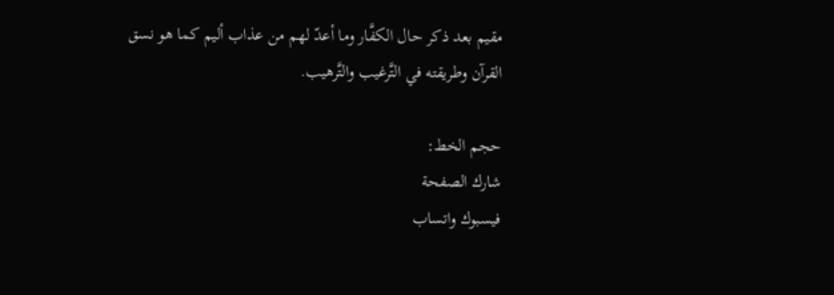مقيم بعد ذكر حال الكفَّار وما أعدّ لهم من عذاب أليم كما هو نسق القرآن وطريقته في التَّرغيب والتَّرهيب.

حجم الخط:
شارك الصفحة
فيسبوك واتساب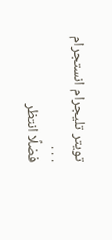تويتر تليجرام انستجرام
. . .
فضلًا انتظر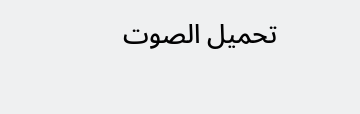تحميل الصوت